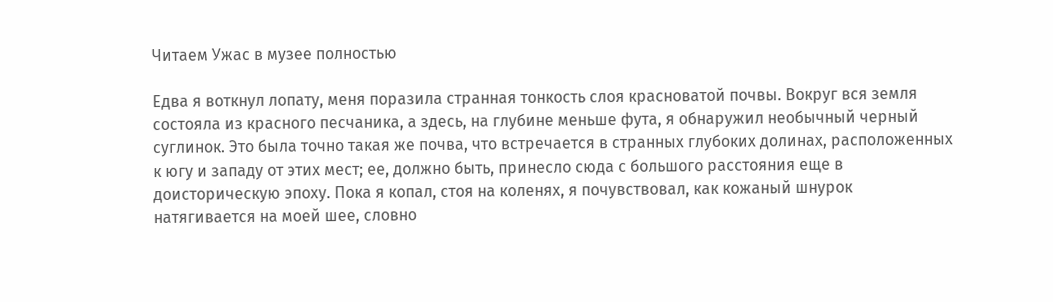Читаем Ужас в музее полностью

Едва я воткнул лопату, меня поразила странная тонкость слоя красноватой почвы. Вокруг вся земля состояла из красного песчаника, а здесь, на глубине меньше фута, я обнаружил необычный черный суглинок. Это была точно такая же почва, что встречается в странных глубоких долинах, расположенных к югу и западу от этих мест; ее, должно быть, принесло сюда с большого расстояния еще в доисторическую эпоху. Пока я копал, стоя на коленях, я почувствовал, как кожаный шнурок натягивается на моей шее, словно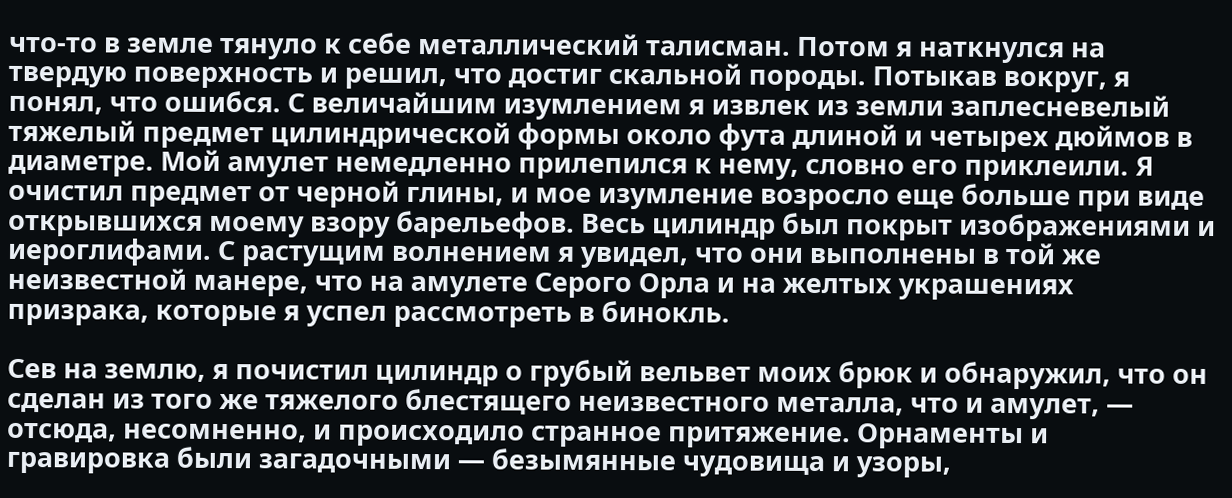что-то в земле тянуло к себе металлический талисман. Потом я наткнулся на твердую поверхность и решил, что достиг скальной породы. Потыкав вокруг, я понял, что ошибся. С величайшим изумлением я извлек из земли заплесневелый тяжелый предмет цилиндрической формы около фута длиной и четырех дюймов в диаметре. Мой амулет немедленно прилепился к нему, словно его приклеили. Я очистил предмет от черной глины, и мое изумление возросло еще больше при виде открывшихся моему взору барельефов. Весь цилиндр был покрыт изображениями и иероглифами. С растущим волнением я увидел, что они выполнены в той же неизвестной манере, что на амулете Серого Орла и на желтых украшениях призрака, которые я успел рассмотреть в бинокль.

Сев на землю, я почистил цилиндр о грубый вельвет моих брюк и обнаружил, что он сделан из того же тяжелого блестящего неизвестного металла, что и амулет, — отсюда, несомненно, и происходило странное притяжение. Орнаменты и гравировка были загадочными — безымянные чудовища и узоры,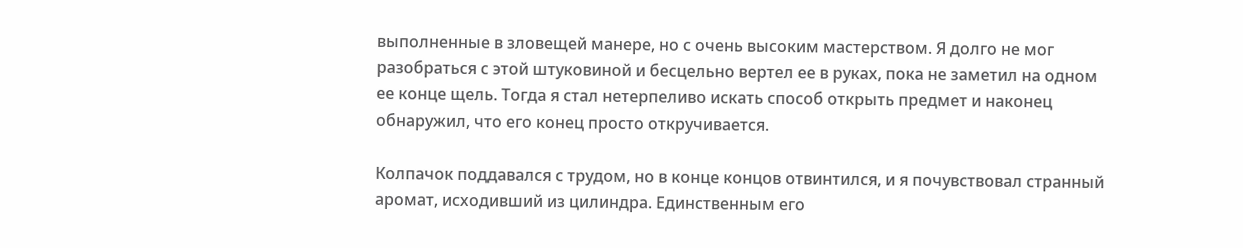выполненные в зловещей манере, но с очень высоким мастерством. Я долго не мог разобраться с этой штуковиной и бесцельно вертел ее в руках, пока не заметил на одном ее конце щель. Тогда я стал нетерпеливо искать способ открыть предмет и наконец обнаружил, что его конец просто откручивается.

Колпачок поддавался с трудом, но в конце концов отвинтился, и я почувствовал странный аромат, исходивший из цилиндра. Единственным его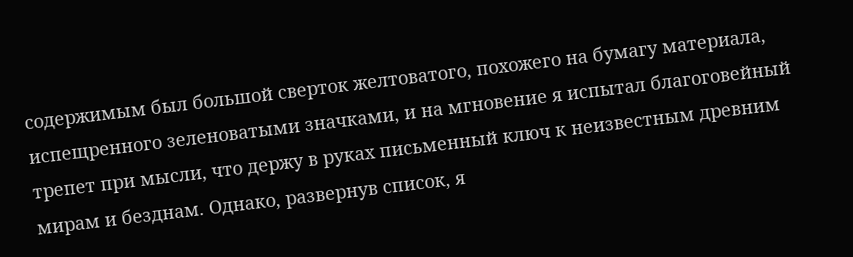содержимым был большой сверток желтоватого, похожего на бумагу материала, испещренного зеленоватыми значками, и на мгновение я испытал благоговейный трепет при мысли, что держу в руках письменный ключ к неизвестным древним мирам и безднам. Однако, развернув список, я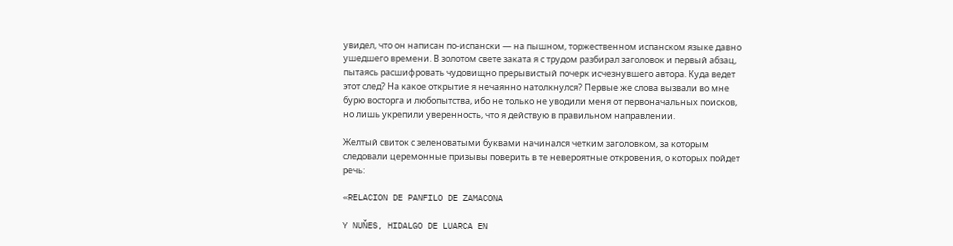увидел, что он написан по-испански — на пышном, торжественном испанском языке давно ушедшего времени. В золотом свете заката я с трудом разбирал заголовок и первый абзац, пытаясь расшифровать чудовищно прерывистый почерк исчезнувшего автора. Куда ведет этот след? На какое открытие я нечаянно натолкнулся? Первые же слова вызвали во мне бурю восторга и любопытства, ибо не только не уводили меня от первоначальных поисков, но лишь укрепили уверенность, что я действую в правильном направлении.

Желтый свиток с зеленоватыми буквами начинался четким заголовком, за которым следовали церемонные призывы поверить в те невероятные откровения, о которых пойдет речь:

«RELACION DE PANFILO DE ZAMACONA

Y NUŇES, HIDALGO DE LUARCA EN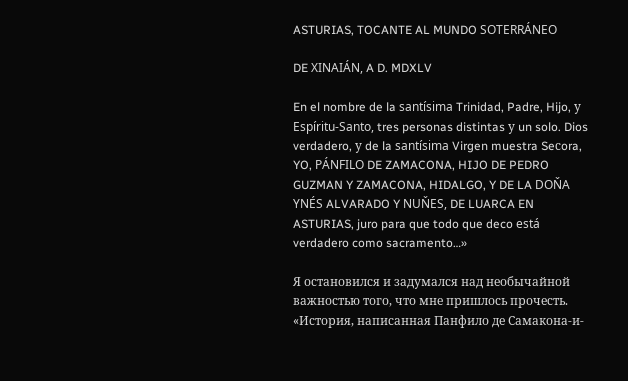ASTURIAS, TOCANTE AL MUNDO SOTERRÁNEO

DE XINAIÁN, A D. MDXLV

En el nombre de la santísima Trinidad, Padre, Hijo, у Espíritu-Santo, tres personas distintas у un solo. Dios verdadero, у de la santísima Virgen muestra Seсora, YO, PÁNFILO DE ZAMACONA, HIJO DE PEDRO GUZMAN Y ZAMACONA, HIDALGO, Y DE LA DOŇA YNÉS ALVARADO Y NUŇES, DE LUARCA EN ASTURIAS, juro para que todo que deco está verdadero como sacramento…»

Я остановился и задумался над необычайной важностью того, что мне пришлось прочесть. «История, написанная Панфило де Самакона-и-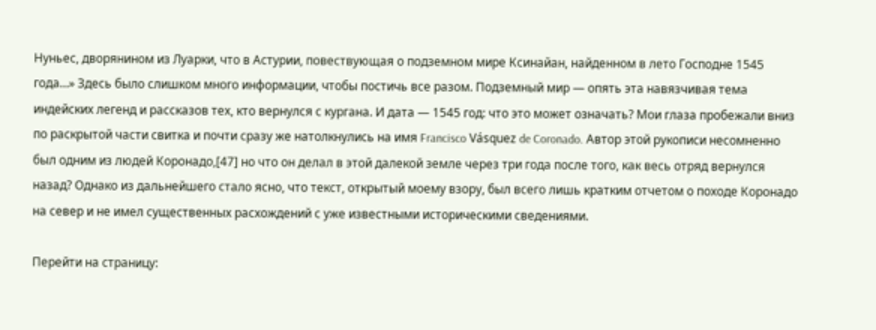Нуньес, дворянином из Луарки, что в Астурии, повествующая о подземном мире Ксинайан, найденном в лето Господне 1545 года…» Здесь было слишком много информации, чтобы постичь все разом. Подземный мир — опять эта навязчивая тема индейских легенд и рассказов тех, кто вернулся с кургана. И дата — 1545 год: что это может означать? Мои глаза пробежали вниз по раскрытой части свитка и почти сразу же натолкнулись на имя Francisco Vásquez de Coronado. Автор этой рукописи несомненно был одним из людей Коронадо,[47] но что он делал в этой далекой земле через три года после того, как весь отряд вернулся назад? Однако из дальнейшего стало ясно, что текст, открытый моему взору, был всего лишь кратким отчетом о походе Коронадо на север и не имел существенных расхождений с уже известными историческими сведениями.

Перейти на страницу: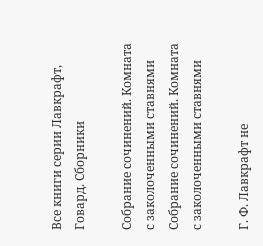Все книги серии Лавкрафт, Говард. Сборники

Собрание сочинений. Комната с заколоченными ставнями
Собрание сочинений. Комната с заколоченными ставнями

Г. Ф. Лавкрафт не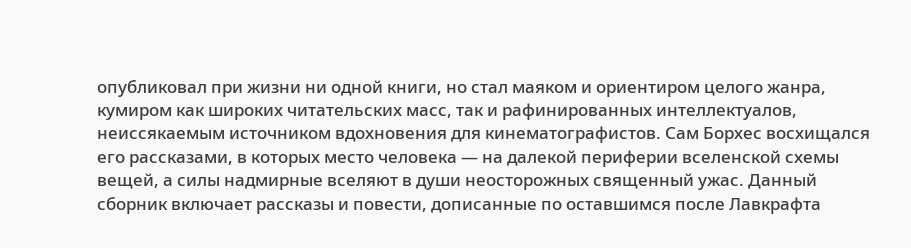опубликовал при жизни ни одной книги, но стал маяком и ориентиром целого жанра, кумиром как широких читательских масс, так и рафинированных интеллектуалов, неиссякаемым источником вдохновения для кинематографистов. Сам Борхес восхищался его рассказами, в которых место человека — на далекой периферии вселенской схемы вещей, а силы надмирные вселяют в души неосторожных священный ужас. Данный сборник включает рассказы и повести, дописанные по оставшимся после Лавкрафта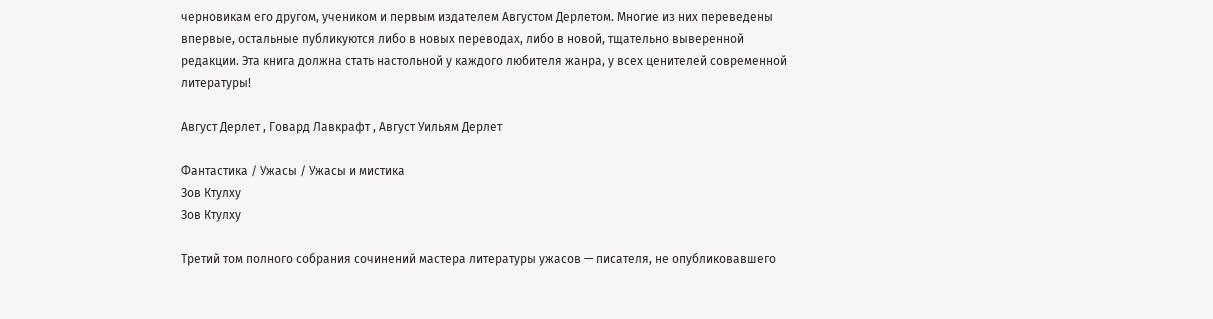черновикам его другом, учеником и первым издателем Августом Дерлетом. Многие из них переведены впервые, остальные публикуются либо в новых переводах, либо в новой, тщательно выверенной редакции. Эта книга должна стать настольной у каждого любителя жанра, у всех ценителей современной литературы!

Август Дерлет , Говард Лавкрафт , Август Уильям Дерлет

Фантастика / Ужасы / Ужасы и мистика
Зов Ктулху
Зов Ктулху

Третий том полного собрания сочинений мастера литературы ужасов — писателя, не опубликовавшего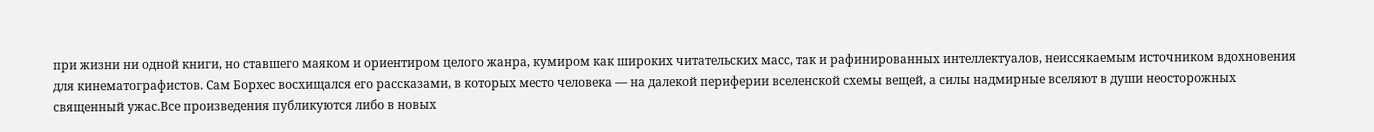при жизни ни одной книги, но ставшего маяком и ориентиром целого жанра, кумиром как широких читательских масс, так и рафинированных интеллектуалов, неиссякаемым источником вдохновения для кинематографистов. Сам Борхес восхищался его рассказами, в которых место человека — на далекой периферии вселенской схемы вещей, а силы надмирные вселяют в души неосторожных священный ужас.Все произведения публикуются либо в новых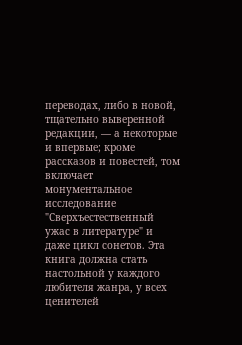переводах, либо в новой, тщательно выверенной редакции, — а некоторые и впервые; кроме рассказов и повестей, том включает монументальное исследование "Сверхъестественный ужас в литературе" и даже цикл сонетов. Эта книга должна стать настольной у каждого любителя жанра, у всех ценителей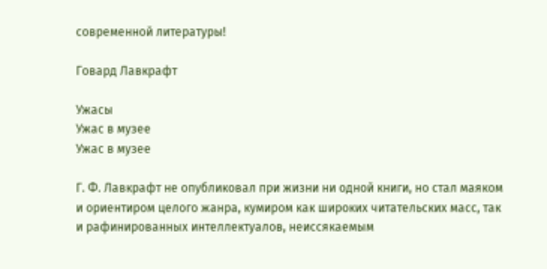современной литературы!

Говард Лавкрафт

Ужасы
Ужас в музее
Ужас в музее

Г. Ф. Лавкрафт не опубликовал при жизни ни одной книги, но стал маяком и ориентиром целого жанра, кумиром как широких читательских масс, так и рафинированных интеллектуалов, неиссякаемым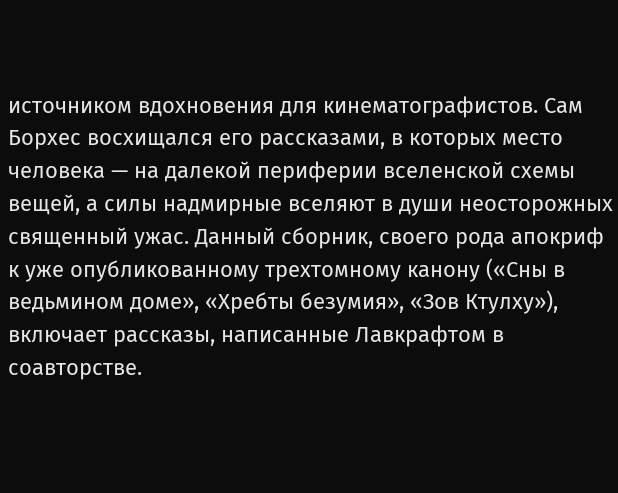источником вдохновения для кинематографистов. Сам Борхес восхищался его рассказами, в которых место человека — на далекой периферии вселенской схемы вещей, а силы надмирные вселяют в души неосторожных священный ужас. Данный сборник, своего рода апокриф к уже опубликованному трехтомному канону («Сны в ведьмином доме», «Хребты безумия», «Зов Ктулху»), включает рассказы, написанные Лавкрафтом в соавторстве.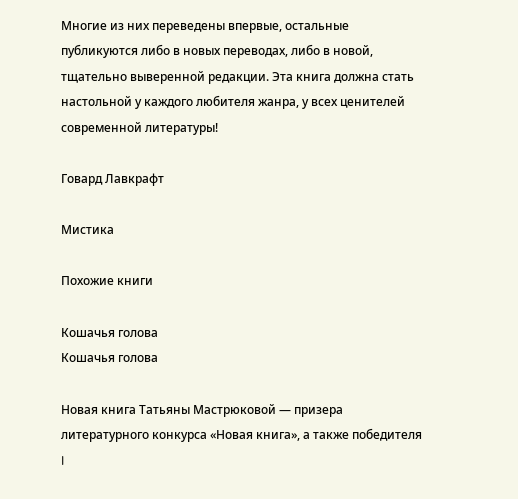Многие из них переведены впервые, остальные публикуются либо в новых переводах, либо в новой, тщательно выверенной редакции. Эта книга должна стать настольной у каждого любителя жанра, у всех ценителей современной литературы!

Говард Лавкрафт

Мистика

Похожие книги

Кошачья голова
Кошачья голова

Новая книга Татьяны Мастрюковой — призера литературного конкурса «Новая книга», а также победителя I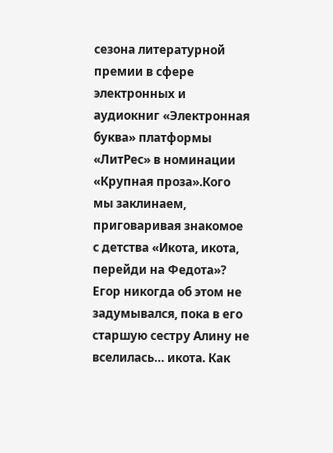сезона литературной премии в сфере электронных и аудиокниг «Электронная буква» платформы «ЛитРес» в номинации «Крупная проза».Кого мы заклинаем, приговаривая знакомое с детства «Икота, икота, перейди на Федота»? Егор никогда об этом не задумывался, пока в его старшую сестру Алину не вселилась… икота. Как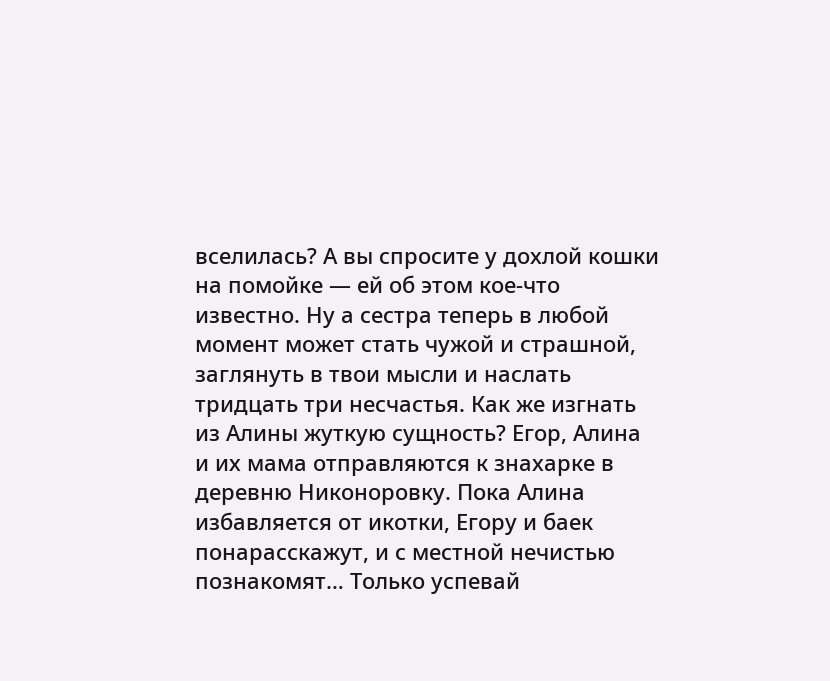вселилась? А вы спросите у дохлой кошки на помойке — ей об этом кое-что известно. Ну а сестра теперь в любой момент может стать чужой и страшной, заглянуть в твои мысли и наслать тридцать три несчастья. Как же изгнать из Алины жуткую сущность? Егор, Алина и их мама отправляются к знахарке в деревню Никоноровку. Пока Алина избавляется от икотки, Егору и баек понарасскажут, и с местной нечистью познакомят… Только успевай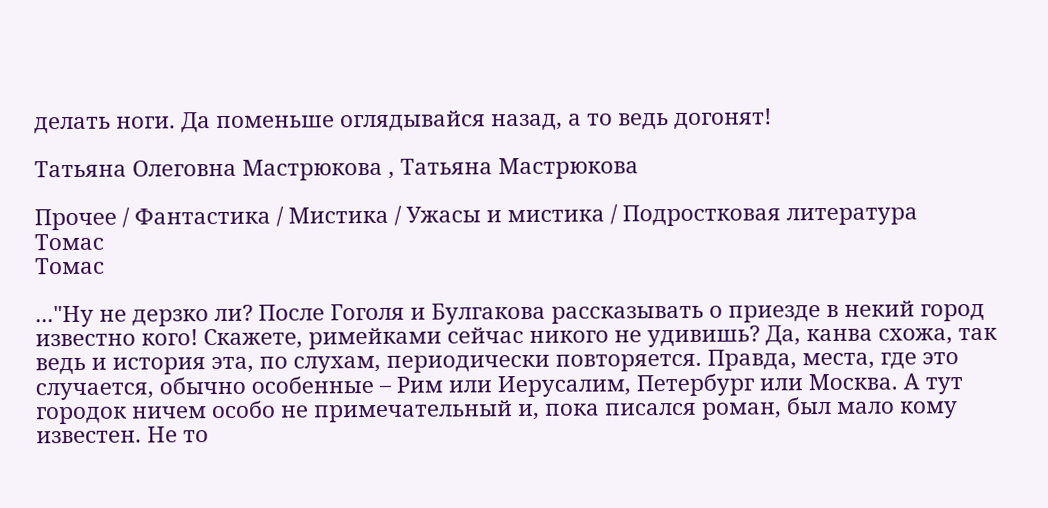делать ноги. Да поменьше оглядывайся назад, а то ведь догонят!

Татьяна Олеговна Мастрюкова , Татьяна Мастрюкова

Прочее / Фантастика / Мистика / Ужасы и мистика / Подростковая литература
Томас
Томас

..."Ну не дерзко ли? После Гоголя и Булгакова рассказывать о приезде в некий город известно кого! Скажете, римейками сейчас никого не удивишь? Да, канва схожа, так ведь и история эта, по слухам, периодически повторяется. Правда, места, где это случается, обычно особенные – Рим или Иерусалим, Петербург или Москва. А тут городок ничем особо не примечательный и, пока писался роман, был мало кому известен. Не то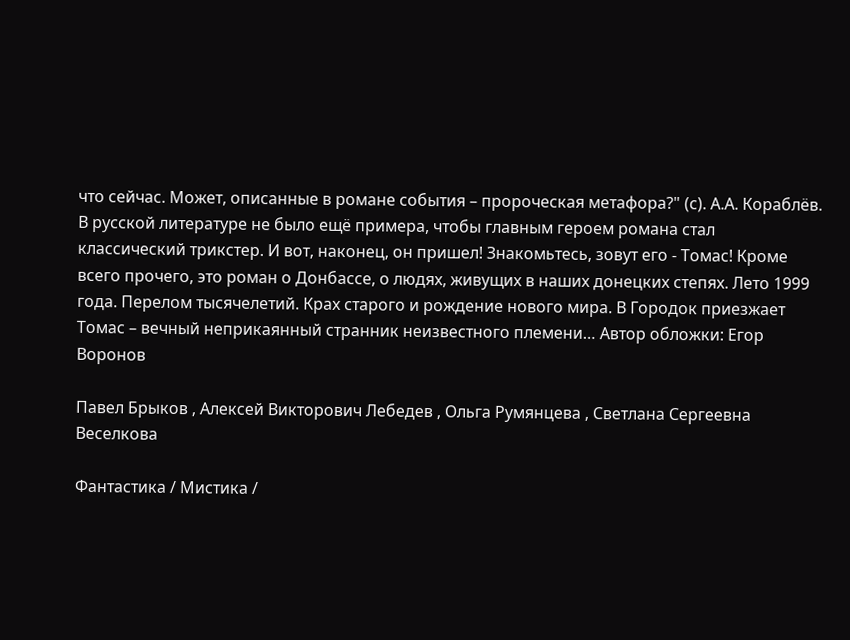что сейчас. Может, описанные в романе события – пророческая метафора?" (с). А.А. Кораблёв. В русской литературе не было ещё примера, чтобы главным героем романа стал классический трикстер. И вот, наконец, он пришел! Знакомьтесь, зовут его - Томас! Кроме всего прочего, это роман о Донбассе, о людях, живущих в наших донецких степях. Лето 1999 года. Перелом тысячелетий. Крах старого и рождение нового мира. В Городок приезжает Томас – вечный неприкаянный странник неизвестного племени… Автор обложки: Егор Воронов

Павел Брыков , Алексей Викторович Лебедев , Ольга Румянцева , Светлана Сергеевна Веселкова

Фантастика / Мистика /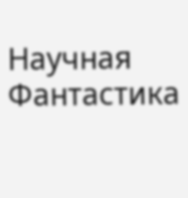Научная Фантастика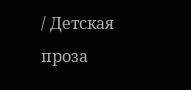/ Детская проза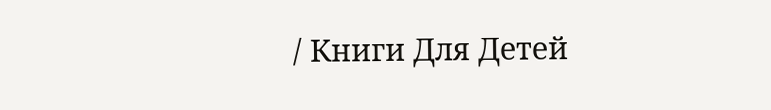/ Книги Для Детей